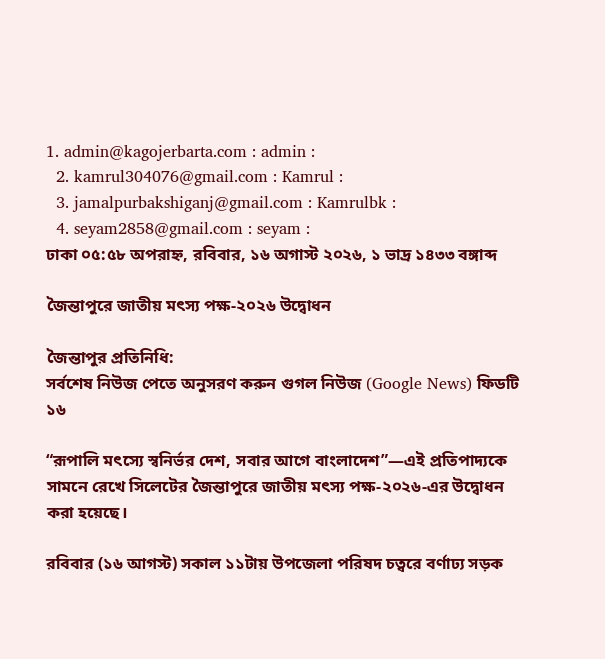1. admin@kagojerbarta.com : admin :
  2. kamrul304076@gmail.com : Kamrul :
  3. jamalpurbakshiganj@gmail.com : Kamrulbk :
  4. seyam2858@gmail.com : seyam :
ঢাকা ০৫:৫৮ অপরাহ্ন, রবিবার, ১৬ অগাস্ট ২০২৬, ১ ভাদ্র ১৪৩৩ বঙ্গাব্দ

জৈন্তাপুরে জাতীয় মৎস্য পক্ষ-২০২৬ উদ্বোধন

জৈন্তাপুর প্রতিনিধি:
সর্বশেষ নিউজ পেতে অনুসরণ করুন গুগল নিউজ (Google News) ফিডটি
১৬

“রূপালি মৎস্যে স্বনির্ভর দেশ, সবার আগে বাংলাদেশ”—এই প্রতিপাদ্যকে সামনে রেখে সিলেটের জৈন্তাপুরে জাতীয় মৎস্য পক্ষ-২০২৬-এর উদ্বোধন করা হয়েছে।

রবিবার (১৬ আগস্ট) সকাল ১১টায় উপজেলা পরিষদ চত্বরে বর্ণাঢ্য সড়ক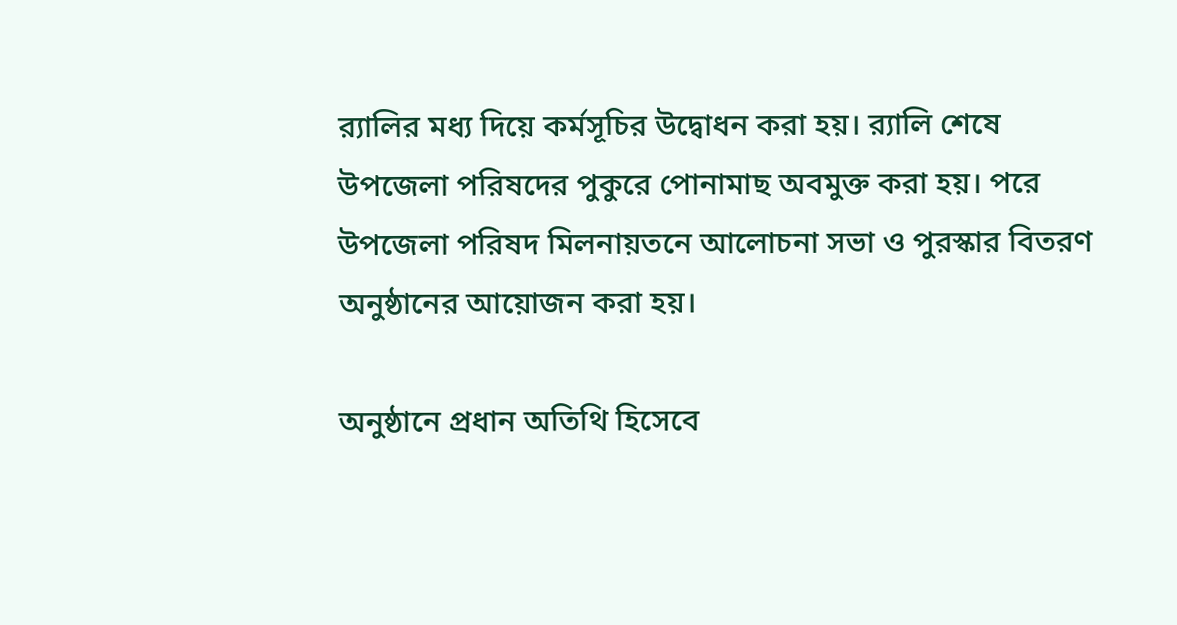র‍্যালির মধ্য দিয়ে কর্মসূচির উদ্বোধন করা হয়। র‍্যালি শেষে উপজেলা পরিষদের পুকুরে পোনামাছ অবমুক্ত করা হয়। পরে উপজেলা পরিষদ মিলনায়তনে আলোচনা সভা ও পুরস্কার বিতরণ অনুষ্ঠানের আয়োজন করা হয়।

অনুষ্ঠানে প্রধান অতিথি হিসেবে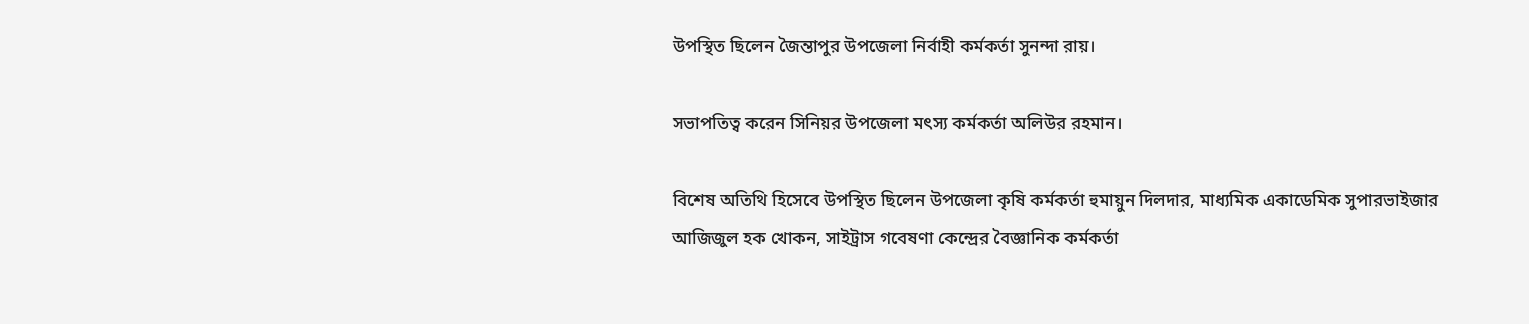উপস্থিত ছিলেন জৈন্তাপুর উপজেলা নির্বাহী কর্মকর্তা সুনন্দা রায়।

সভাপতিত্ব করেন সিনিয়র উপজেলা মৎস্য কর্মকর্তা অলিউর রহমান।

বিশেষ অতিথি হিসেবে উপস্থিত ছিলেন উপজেলা কৃষি কর্মকর্তা হুমায়ুন দিলদার, মাধ্যমিক একাডেমিক সুপারভাইজার আজিজুল হক খোকন, সাইট্রাস গবেষণা কেন্দ্রের বৈজ্ঞানিক কর্মকর্তা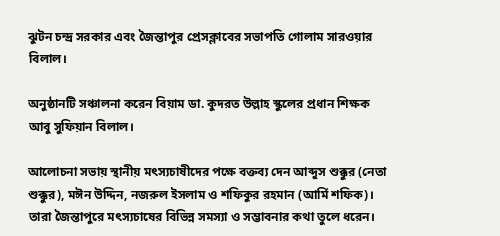ঝুটন চন্দ্র সরকার এবং জৈন্তাপুর প্রেসক্লাবের সভাপতি গোলাম সারওয়ার বিলাল।

অনুষ্ঠানটি সঞ্চালনা করেন বিয়াম ডা. কুদরত উল্লাহ স্কুলের প্রধান শিক্ষক আবু সুফিয়ান বিলাল।

আলোচনা সভায় স্থানীয় মৎস্যচাষীদের পক্ষে বক্তব্য দেন আব্দুস শুক্কুর (নেতা শুক্কুর), মঈন উদ্দিন, নজরুল ইসলাম ও শফিকুর রহমান (আর্মি শফিক)। তারা জৈন্তাপুরে মৎস্যচাষের বিভিন্ন সমস্যা ও সম্ভাবনার কথা তুলে ধরেন।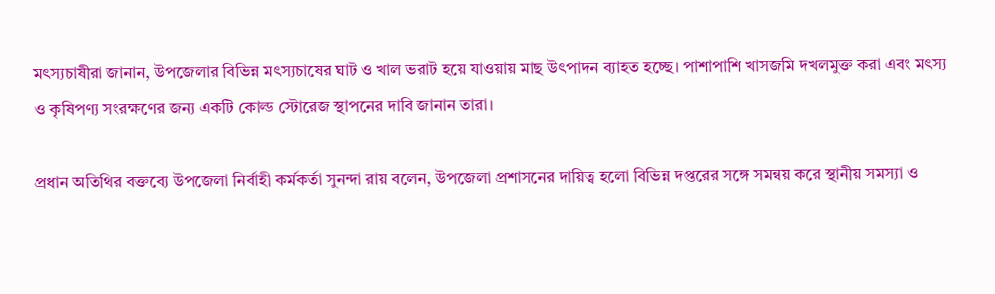মৎস্যচাষীরা জানান, উপজেলার বিভিন্ন মৎস্যচাষের ঘাট ও খাল ভরাট হয়ে যাওয়ায় মাছ উৎপাদন ব্যাহত হচ্ছে। পাশাপাশি খাসজমি দখলমুক্ত করা এবং মৎস্য ও কৃষিপণ্য সংরক্ষণের জন্য একটি কোল্ড স্টোরেজ স্থাপনের দাবি জানান তারা।

প্রধান অতিথির বক্তব্যে উপজেলা নির্বাহী কর্মকর্তা সুনন্দা রায় বলেন, উপজেলা প্রশাসনের দায়িত্ব হলো বিভিন্ন দপ্তরের সঙ্গে সমন্বয় করে স্থানীয় সমস্যা ও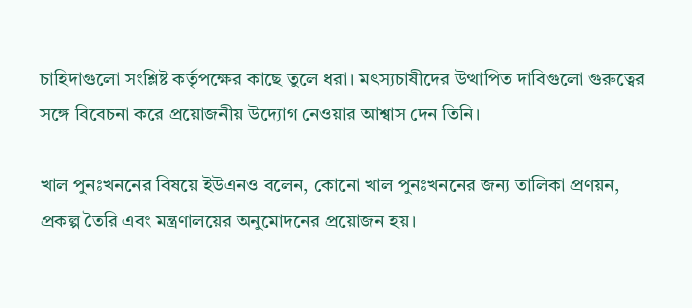চাহিদাগুলো সংশ্লিষ্ট কর্তৃপক্ষের কাছে তুলে ধরা। মৎস্যচাষীদের উত্থাপিত দাবিগুলো গুরুত্বের সঙ্গে বিবেচনা করে প্রয়োজনীয় উদ্যোগ নেওয়ার আশ্বাস দেন তিনি।

খাল পুনঃখননের বিষয়ে ইউএনও বলেন, কোনো খাল পুনঃখননের জন্য তালিকা প্রণয়ন, প্রকল্প তৈরি এবং মন্ত্রণালয়ের অনুমোদনের প্রয়োজন হয়।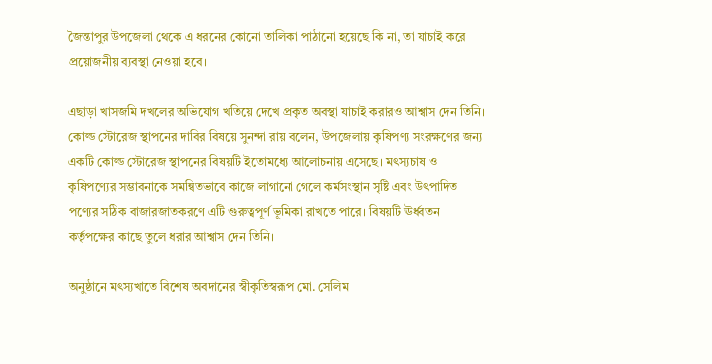জৈন্তাপুর উপজেলা থেকে এ ধরনের কোনো তালিকা পাঠানো হয়েছে কি না, তা যাচাই করে প্রয়োজনীয় ব্যবস্থা নেওয়া হবে।

এছাড়া খাসজমি দখলের অভিযোগ খতিয়ে দেখে প্রকৃত অবস্থা যাচাই করারও আশ্বাস দেন তিনি।
কোল্ড স্টোরেজ স্থাপনের দাবির বিষয়ে সুনন্দা রায় বলেন, উপজেলায় কৃষিপণ্য সংরক্ষণের জন্য একটি কোল্ড স্টোরেজ স্থাপনের বিষয়টি ইতোমধ্যে আলোচনায় এসেছে। মৎস্যচাষ ও কৃষিপণ্যের সম্ভাবনাকে সমন্বিতভাবে কাজে লাগানো গেলে কর্মসংস্থান সৃষ্টি এবং উৎপাদিত পণ্যের সঠিক বাজারজাতকরণে এটি গুরুত্বপূর্ণ ভূমিকা রাখতে পারে। বিষয়টি ঊর্ধ্বতন কর্তৃপক্ষের কাছে তুলে ধরার আশ্বাস দেন তিনি।

অনুষ্ঠানে মৎস্যখাতে বিশেষ অবদানের স্বীকৃতিস্বরূপ মো. সেলিম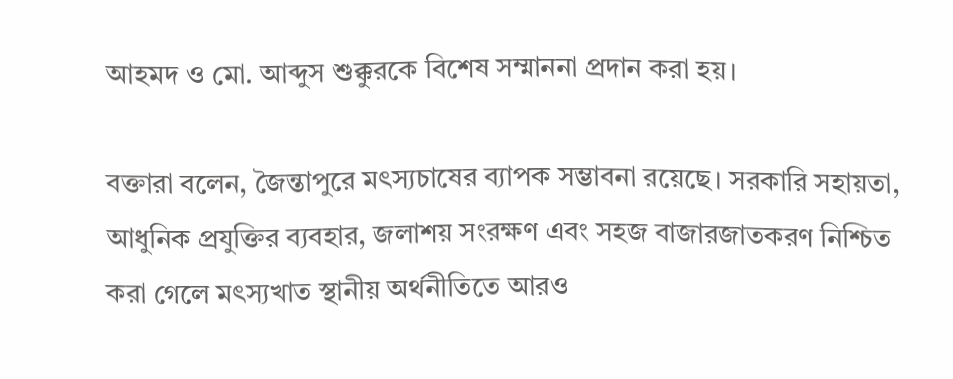আহমদ ও মো. আব্দুস শুক্কুরকে বিশেষ সম্মাননা প্রদান করা হয়।

বক্তারা বলেন, জৈন্তাপুরে মৎস্যচাষের ব্যাপক সম্ভাবনা রয়েছে। সরকারি সহায়তা, আধুনিক প্রযুক্তির ব্যবহার, জলাশয় সংরক্ষণ এবং সহজ বাজারজাতকরণ নিশ্চিত করা গেলে মৎস্যখাত স্থানীয় অর্থনীতিতে আরও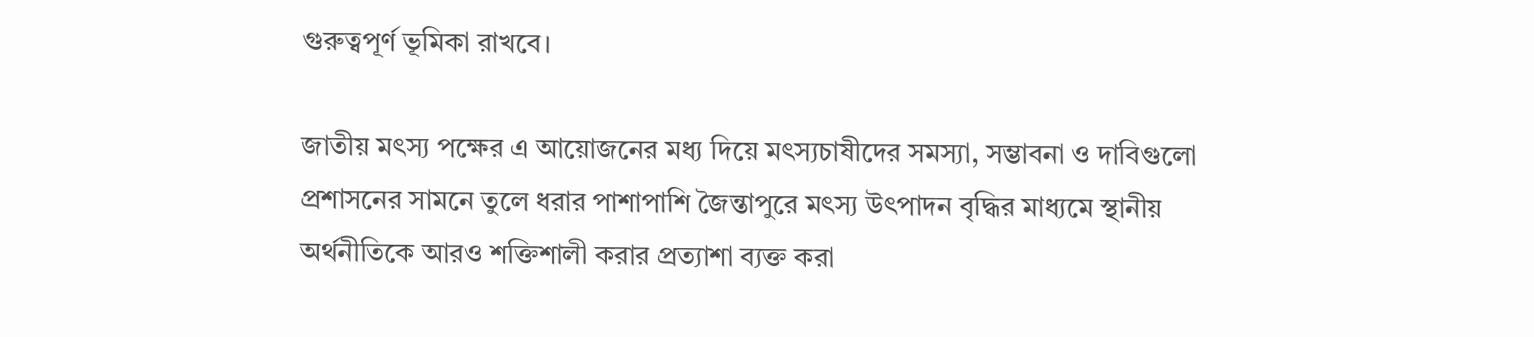গুরুত্বপূর্ণ ভূমিকা রাখবে।

জাতীয় মৎস্য পক্ষের এ আয়োজনের মধ্য দিয়ে মৎস্যচাষীদের সমস্যা, সম্ভাবনা ও দাবিগুলো প্রশাসনের সামনে তুলে ধরার পাশাপাশি জৈন্তাপুরে মৎস্য উৎপাদন বৃদ্ধির মাধ্যমে স্থানীয় অর্থনীতিকে আরও শক্তিশালী করার প্রত্যাশা ব্যক্ত করা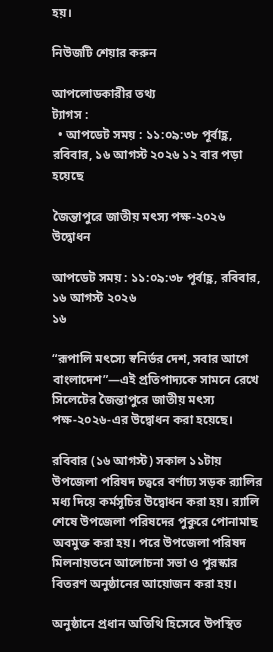হয়।

নিউজটি শেয়ার করুন

আপলোডকারীর তথ্য
ট্যাগস :
  • আপডেট সময় : ১১:০৯:৩৮ পূর্বাহ্ণ, রবিবার, ১৬ আগস্ট ২০২৬ ১২ বার পড়া হয়েছে

জৈন্তাপুরে জাতীয় মৎস্য পক্ষ-২০২৬ উদ্বোধন

আপডেট সময় : ১১:০৯:৩৮ পূর্বাহ্ণ, রবিবার, ১৬ আগস্ট ২০২৬
১৬

“রূপালি মৎস্যে স্বনির্ভর দেশ, সবার আগে বাংলাদেশ”—এই প্রতিপাদ্যকে সামনে রেখে সিলেটের জৈন্তাপুরে জাতীয় মৎস্য পক্ষ-২০২৬-এর উদ্বোধন করা হয়েছে।

রবিবার (১৬ আগস্ট) সকাল ১১টায় উপজেলা পরিষদ চত্বরে বর্ণাঢ্য সড়ক র‍্যালির মধ্য দিয়ে কর্মসূচির উদ্বোধন করা হয়। র‍্যালি শেষে উপজেলা পরিষদের পুকুরে পোনামাছ অবমুক্ত করা হয়। পরে উপজেলা পরিষদ মিলনায়তনে আলোচনা সভা ও পুরস্কার বিতরণ অনুষ্ঠানের আয়োজন করা হয়।

অনুষ্ঠানে প্রধান অতিথি হিসেবে উপস্থিত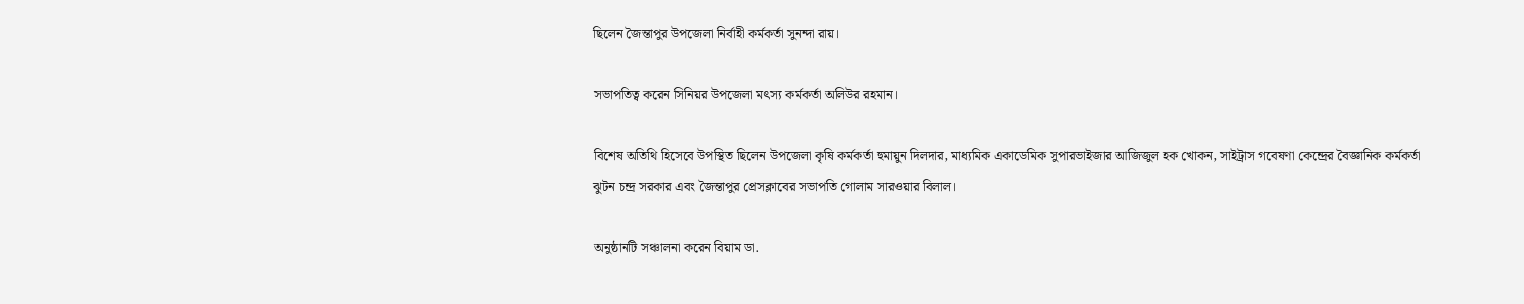ছিলেন জৈন্তাপুর উপজেলা নির্বাহী কর্মকর্তা সুনন্দা রায়।

সভাপতিত্ব করেন সিনিয়র উপজেলা মৎস্য কর্মকর্তা অলিউর রহমান।

বিশেষ অতিথি হিসেবে উপস্থিত ছিলেন উপজেলা কৃষি কর্মকর্তা হুমায়ুন দিলদার, মাধ্যমিক একাডেমিক সুপারভাইজার আজিজুল হক খোকন, সাইট্রাস গবেষণা কেন্দ্রের বৈজ্ঞানিক কর্মকর্তা ঝুটন চন্দ্র সরকার এবং জৈন্তাপুর প্রেসক্লাবের সভাপতি গোলাম সারওয়ার বিলাল।

অনুষ্ঠানটি সঞ্চালনা করেন বিয়াম ডা.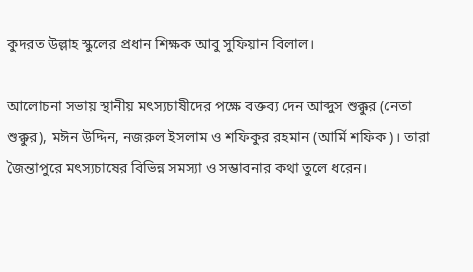কুদরত উল্লাহ স্কুলের প্রধান শিক্ষক আবু সুফিয়ান বিলাল।

আলোচনা সভায় স্থানীয় মৎস্যচাষীদের পক্ষে বক্তব্য দেন আব্দুস শুক্কুর (নেতা শুক্কুর), মঈন উদ্দিন, নজরুল ইসলাম ও শফিকুর রহমান (আর্মি শফিক)। তারা জৈন্তাপুরে মৎস্যচাষের বিভিন্ন সমস্যা ও সম্ভাবনার কথা তুলে ধরেন।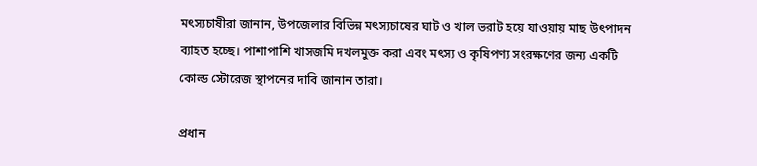মৎস্যচাষীরা জানান, উপজেলার বিভিন্ন মৎস্যচাষের ঘাট ও খাল ভরাট হয়ে যাওয়ায় মাছ উৎপাদন ব্যাহত হচ্ছে। পাশাপাশি খাসজমি দখলমুক্ত করা এবং মৎস্য ও কৃষিপণ্য সংরক্ষণের জন্য একটি কোল্ড স্টোরেজ স্থাপনের দাবি জানান তারা।

প্রধান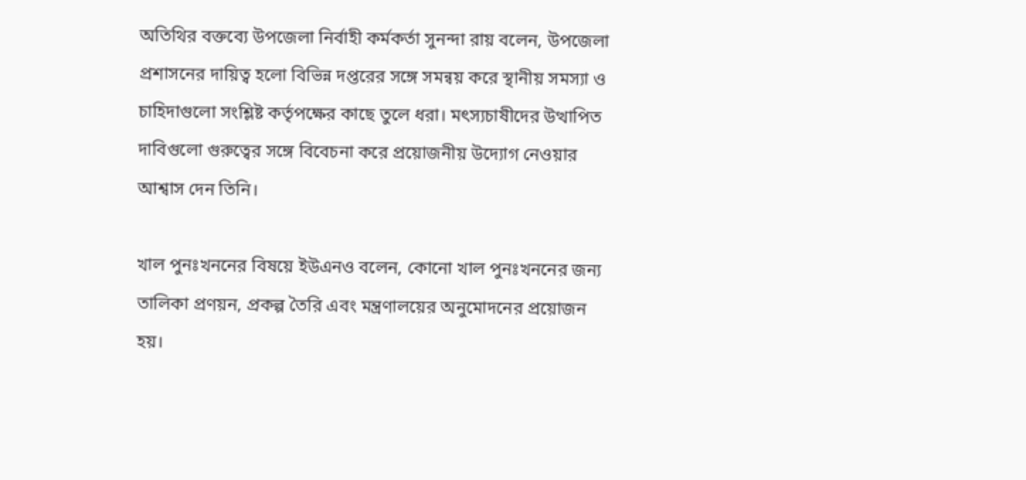অতিথির বক্তব্যে উপজেলা নির্বাহী কর্মকর্তা সুনন্দা রায় বলেন, উপজেলা প্রশাসনের দায়িত্ব হলো বিভিন্ন দপ্তরের সঙ্গে সমন্বয় করে স্থানীয় সমস্যা ও চাহিদাগুলো সংশ্লিষ্ট কর্তৃপক্ষের কাছে তুলে ধরা। মৎস্যচাষীদের উত্থাপিত দাবিগুলো গুরুত্বের সঙ্গে বিবেচনা করে প্রয়োজনীয় উদ্যোগ নেওয়ার আশ্বাস দেন তিনি।

খাল পুনঃখননের বিষয়ে ইউএনও বলেন, কোনো খাল পুনঃখননের জন্য তালিকা প্রণয়ন, প্রকল্প তৈরি এবং মন্ত্রণালয়ের অনুমোদনের প্রয়োজন হয়।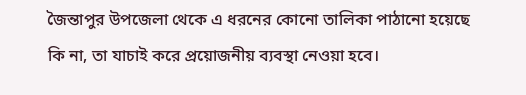জৈন্তাপুর উপজেলা থেকে এ ধরনের কোনো তালিকা পাঠানো হয়েছে কি না, তা যাচাই করে প্রয়োজনীয় ব্যবস্থা নেওয়া হবে।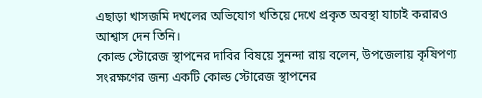এছাড়া খাসজমি দখলের অভিযোগ খতিয়ে দেখে প্রকৃত অবস্থা যাচাই করারও আশ্বাস দেন তিনি।
কোল্ড স্টোরেজ স্থাপনের দাবির বিষয়ে সুনন্দা রায় বলেন, উপজেলায় কৃষিপণ্য সংরক্ষণের জন্য একটি কোল্ড স্টোরেজ স্থাপনের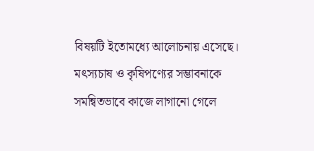বিষয়টি ইতোমধ্যে আলোচনায় এসেছে। মৎস্যচাষ ও কৃষিপণ্যের সম্ভাবনাকে সমন্বিতভাবে কাজে লাগানো গেলে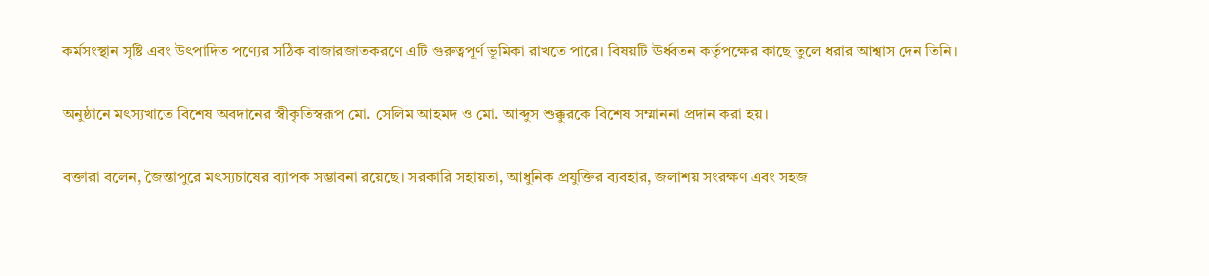কর্মসংস্থান সৃষ্টি এবং উৎপাদিত পণ্যের সঠিক বাজারজাতকরণে এটি গুরুত্বপূর্ণ ভূমিকা রাখতে পারে। বিষয়টি ঊর্ধ্বতন কর্তৃপক্ষের কাছে তুলে ধরার আশ্বাস দেন তিনি।

অনুষ্ঠানে মৎস্যখাতে বিশেষ অবদানের স্বীকৃতিস্বরূপ মো. সেলিম আহমদ ও মো. আব্দুস শুক্কুরকে বিশেষ সম্মাননা প্রদান করা হয়।

বক্তারা বলেন, জৈন্তাপুরে মৎস্যচাষের ব্যাপক সম্ভাবনা রয়েছে। সরকারি সহায়তা, আধুনিক প্রযুক্তির ব্যবহার, জলাশয় সংরক্ষণ এবং সহজ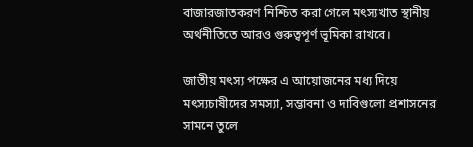বাজারজাতকরণ নিশ্চিত করা গেলে মৎস্যখাত স্থানীয় অর্থনীতিতে আরও গুরুত্বপূর্ণ ভূমিকা রাখবে।

জাতীয় মৎস্য পক্ষের এ আয়োজনের মধ্য দিয়ে মৎস্যচাষীদের সমস্যা, সম্ভাবনা ও দাবিগুলো প্রশাসনের সামনে তুলে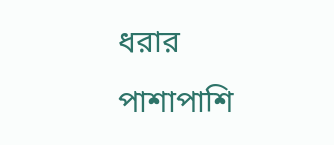ধরার পাশাপাশি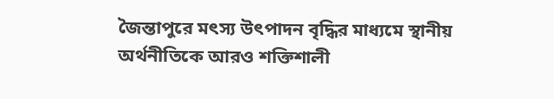জৈন্তাপুরে মৎস্য উৎপাদন বৃদ্ধির মাধ্যমে স্থানীয় অর্থনীতিকে আরও শক্তিশালী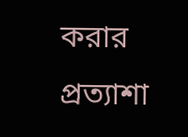করার প্রত্যাশা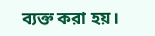ব্যক্ত করা হয়।